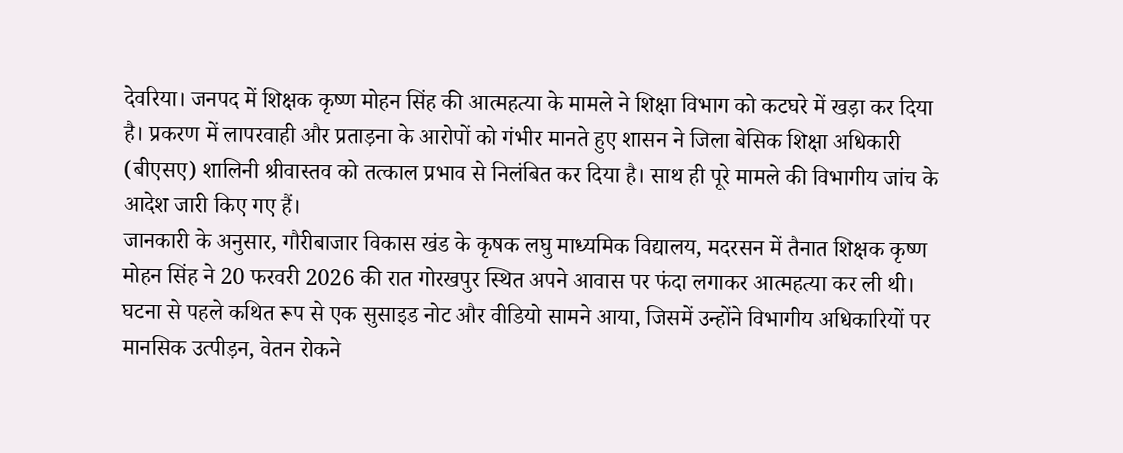देवरिया। जनपद में शिक्षक कृष्ण मोहन सिंह की आत्महत्या के मामले ने शिक्षा विभाग को कटघरे में खड़ा कर दिया है। प्रकरण में लापरवाही और प्रताड़ना के आरोपों को गंभीर मानते हुए शासन ने जिला बेसिक शिक्षा अधिकारी (बीएसए) शालिनी श्रीवास्तव को तत्काल प्रभाव से निलंबित कर दिया है। साथ ही पूरे मामले की विभागीय जांच के आदेश जारी किए गए हैं।
जानकारी के अनुसार, गौरीबाजार विकास खंड के कृषक लघु माध्यमिक विद्यालय, मदरसन में तैनात शिक्षक कृष्ण मोहन सिंह ने 20 फरवरी 2026 की रात गोरखपुर स्थित अपने आवास पर फंदा लगाकर आत्महत्या कर ली थी। घटना से पहले कथित रूप से एक सुसाइड नोट और वीडियो सामने आया, जिसमें उन्होंने विभागीय अधिकारियों पर मानसिक उत्पीड़न, वेतन रोकने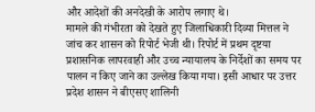और आदेशों की अनदेखी के आरोप लगाए थे।
मामले की गंभीरता को देखते हुए जिलाधिकारी दिव्या मित्तल ने जांच कर शासन को रिपोर्ट भेजी थी। रिपोर्ट में प्रथम दृष्टया प्रशासनिक लापरवाही और उच्च न्यायालय के निर्देशों का समय पर पालन न किए जाने का उल्लेख किया गया। इसी आधार पर उत्तर प्रदेश शासन ने बीएसए शालिनी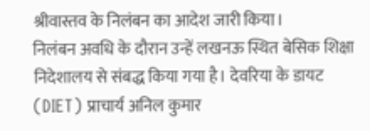श्रीवास्तव के निलंबन का आदेश जारी किया।
निलंबन अवधि के दौरान उन्हें लखनऊ स्थित बेसिक शिक्षा निदेशालय से संबद्ध किया गया है। देवरिया के डायट (DIET) प्राचार्य अनिल कुमार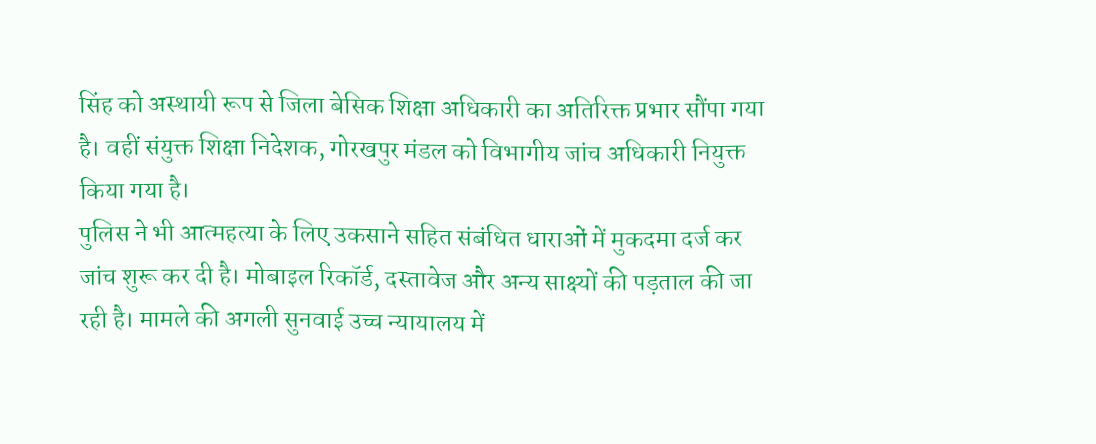सिंह को अस्थायी रूप से जिला बेसिक शिक्षा अधिकारी का अतिरिक्त प्रभार सौंपा गया है। वहीं संयुक्त शिक्षा निदेशक, गोरखपुर मंडल को विभागीय जांच अधिकारी नियुक्त किया गया है।
पुलिस ने भी आत्महत्या के लिए उकसाने सहित संबंधित धाराओं में मुकदमा दर्ज कर जांच शुरू कर दी है। मोबाइल रिकॉर्ड, दस्तावेज और अन्य साक्ष्यों की पड़ताल की जा रही है। मामले की अगली सुनवाई उच्च न्यायालय में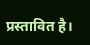प्रस्तावित है।